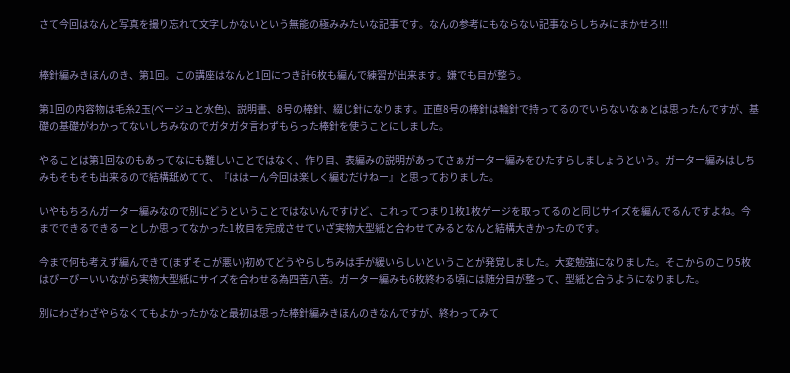さて今回はなんと写真を撮り忘れて文字しかないという無能の極みみたいな記事です。なんの参考にもならない記事ならしちみにまかせろ!!!


棒針編みきほんのき、第1回。この講座はなんと1回につき計6枚も編んで練習が出来ます。嫌でも目が整う。

第1回の内容物は毛糸2玉(ベージュと水色)、説明書、8号の棒針、綴じ針になります。正直8号の棒針は輪針で持ってるのでいらないなぁとは思ったんですが、基礎の基礎がわかってないしちみなのでガタガタ言わずもらった棒針を使うことにしました。

やることは第1回なのもあってなにも難しいことではなく、作り目、表編みの説明があってさぁガーター編みをひたすらしましょうという。ガーター編みはしちみもそもそも出来るので結構舐めてて、『ははーん今回は楽しく編むだけねー』と思っておりました。

いやもちろんガーター編みなので別にどうということではないんですけど、これってつまり1枚1枚ゲージを取ってるのと同じサイズを編んでるんですよね。今までできるできるーとしか思ってなかった1枚目を完成させていざ実物大型紙と合わせてみるとなんと結構大きかったのです。

今まで何も考えず編んできて(まずそこが悪い)初めてどうやらしちみは手が緩いらしいということが発覚しました。大変勉強になりました。そこからのこり5枚はぴーぴーいいながら実物大型紙にサイズを合わせる為四苦八苦。ガーター編みも6枚終わる頃には随分目が整って、型紙と合うようになりました。

別にわざわざやらなくてもよかったかなと最初は思った棒針編みきほんのきなんですが、終わってみて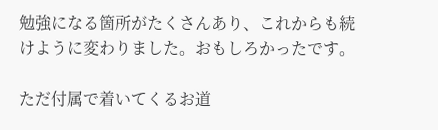勉強になる箇所がたくさんあり、これからも続けように変わりました。おもしろかったです。

ただ付属で着いてくるお道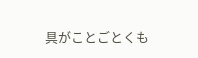具がことごとくも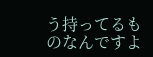う持ってるものなんですよ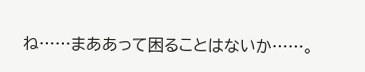ね……まああって困ることはないか……。